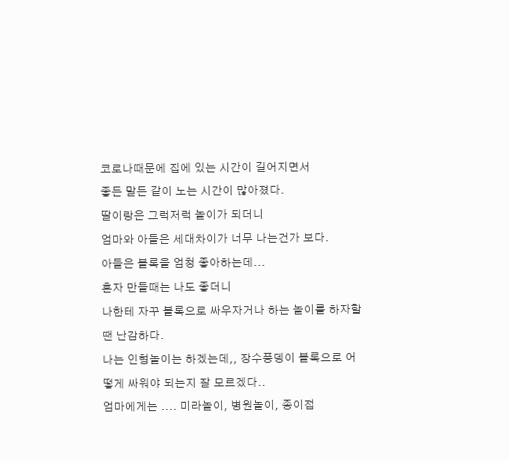코로나때문에 집에 있는 시간이 길어지면서
좋든 말든 같이 노는 시간이 많아졌다.
딸이랑은 그럭저럭 놀이가 되더니
엄마와 아들은 세대차이가 너무 나는건가 보다.
아들은 블록을 엄청 좋아하는데...
혼자 만들때는 나도 좋더니
나한테 자꾸 블록으로 싸우자거나 하는 놀이를 하자할 땐 난감하다.
나는 인형놀이는 하겠는데,, 장수풍뎅이 블록으로 어떻게 싸워야 되는지 잘 모르겠다..
엄마에게는 .... 미라놀이, 병원놀이, 종이접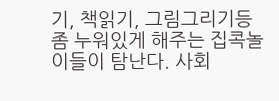기, 책읽기, 그림그리기등 좀 누워있게 해주는 집콕놀이들이 탐난다. 사회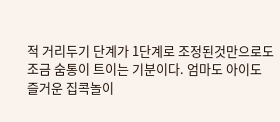적 거리두기 단계가 1단계로 조정된것만으로도 조금 숨통이 트이는 기분이다. 엄마도 아이도 즐거운 집콕놀이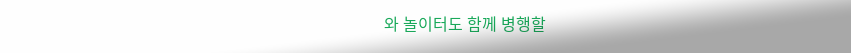와 놀이터도 함께 병행할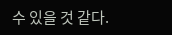수 있을 것 같다.